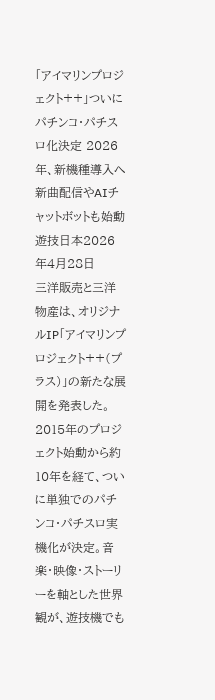「アイマリンプロジェクト++」ついにパチンコ・パチスロ化決定 2026年、新機種導入へ 新曲配信やAIチャットボットも始動
遊技日本2026年4月28日
三洋販売と三洋物産は、オリジナルIP「アイマリンプロジェクト++(プラス)」の新たな展開を発表した。2015年のプロジェクト始動から約10年を経て、ついに単独でのパチンコ・パチスロ実機化が決定。音楽・映像・ストーリーを軸とした世界観が、遊技機でも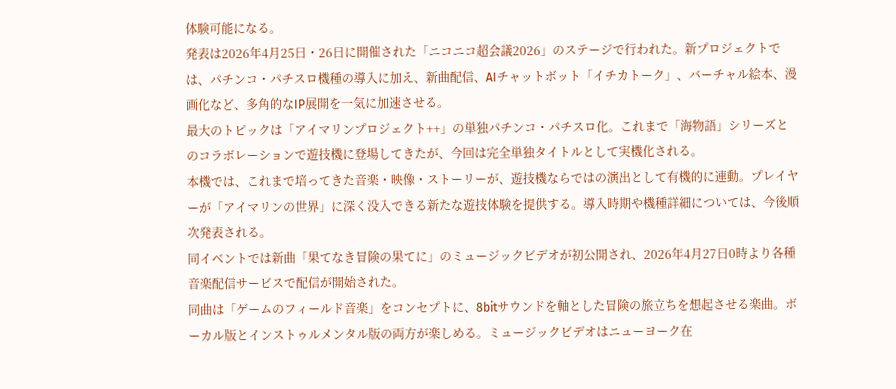体験可能になる。
発表は2026年4月25日・26日に開催された「ニコニコ超会議2026」のステージで行われた。新プロジェクトでは、パチンコ・パチスロ機種の導入に加え、新曲配信、AIチャットボット「イチカトーク」、バーチャル絵本、漫画化など、多角的なIP展開を一気に加速させる。
最大のトピックは「アイマリンプロジェクト++」の単独パチンコ・パチスロ化。これまで「海物語」シリーズとのコラボレーションで遊技機に登場してきたが、今回は完全単独タイトルとして実機化される。
本機では、これまで培ってきた音楽・映像・ストーリーが、遊技機ならではの演出として有機的に連動。プレイヤーが「アイマリンの世界」に深く没入できる新たな遊技体験を提供する。導入時期や機種詳細については、今後順次発表される。
同イベントでは新曲「果てなき冒険の果てに」のミュージックビデオが初公開され、2026年4月27日0時より各種音楽配信サービスで配信が開始された。
同曲は「ゲームのフィールド音楽」をコンセプトに、8bitサウンドを軸とした冒険の旅立ちを想起させる楽曲。ボーカル版とインストゥルメンタル版の両方が楽しめる。ミュージックビデオはニューヨーク在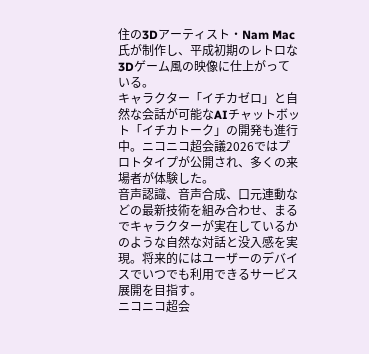住の3Dアーティスト・Nam Mac氏が制作し、平成初期のレトロな3Dゲーム風の映像に仕上がっている。
キャラクター「イチカゼロ」と自然な会話が可能なAIチャットボット「イチカトーク」の開発も進行中。ニコニコ超会議2026ではプロトタイプが公開され、多くの来場者が体験した。
音声認識、音声合成、口元連動などの最新技術を組み合わせ、まるでキャラクターが実在しているかのような自然な対話と没入感を実現。将来的にはユーザーのデバイスでいつでも利用できるサービス展開を目指す。
ニコニコ超会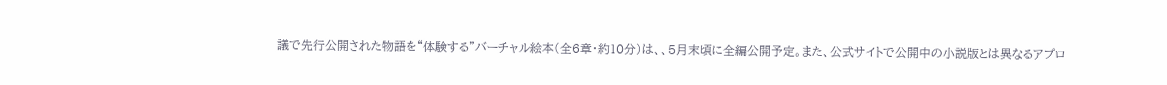議で先行公開された物語を“体験する”バーチャル絵本(全6章・約10分)は、、5月末頃に全編公開予定。また、公式サイトで公開中の小説版とは異なるアプロ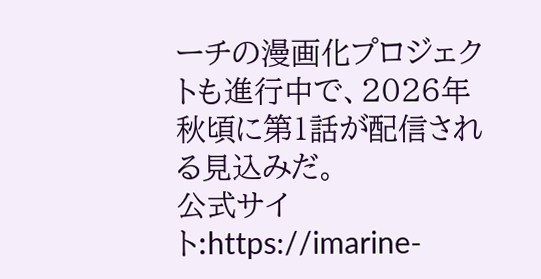ーチの漫画化プロジェクトも進行中で、2026年秋頃に第1話が配信される見込みだ。
公式サイト:https://imarine-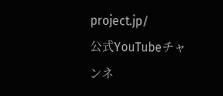project.jp/
公式YouTubeチャンネ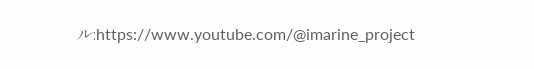ル:https://www.youtube.com/@imarine_project